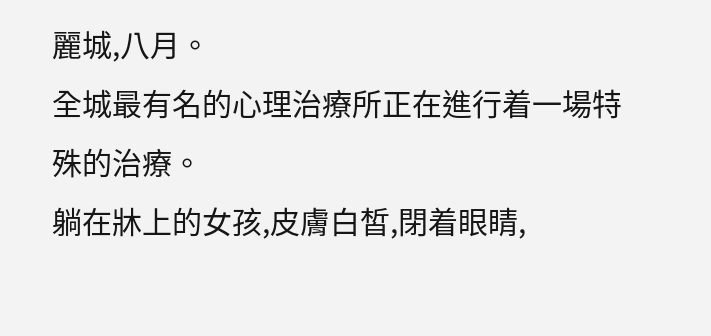麗城,八月。
全城最有名的心理治療所正在進行着一場特殊的治療。
躺在牀上的女孩,皮膚白皙,閉着眼睛,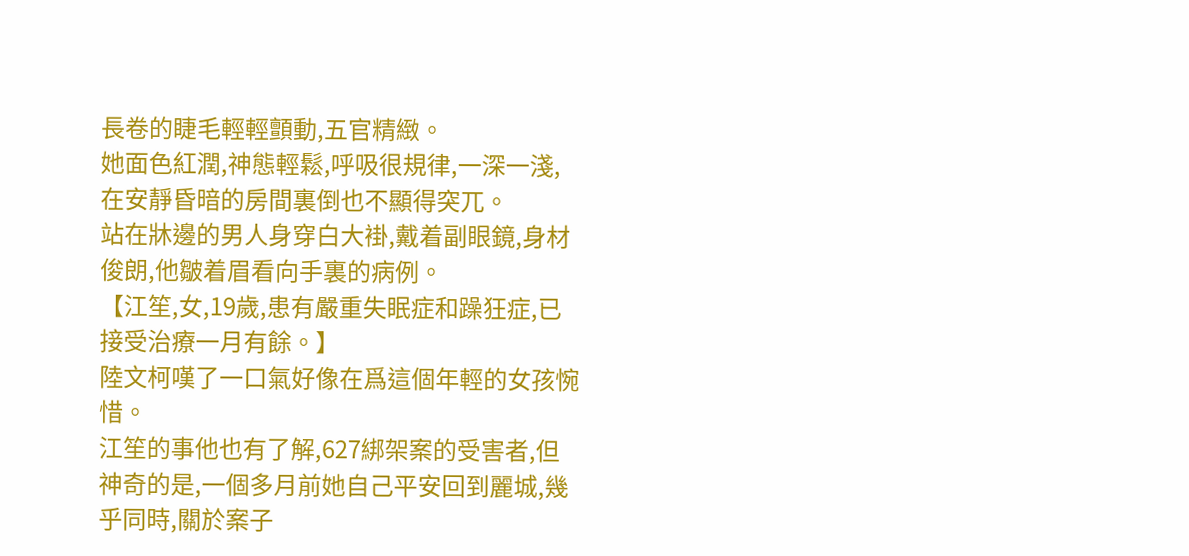長卷的睫毛輕輕顫動,五官精緻。
她面色紅潤,神態輕鬆,呼吸很規律,一深一淺,在安靜昏暗的房間裏倒也不顯得突兀。
站在牀邊的男人身穿白大褂,戴着副眼鏡,身材俊朗,他皺着眉看向手裏的病例。
【江笙,女,19歲,患有嚴重失眠症和躁狂症,已接受治療一月有餘。】
陸文柯嘆了一口氣好像在爲這個年輕的女孩惋惜。
江笙的事他也有了解,627綁架案的受害者,但神奇的是,一個多月前她自己平安回到麗城,幾乎同時,關於案子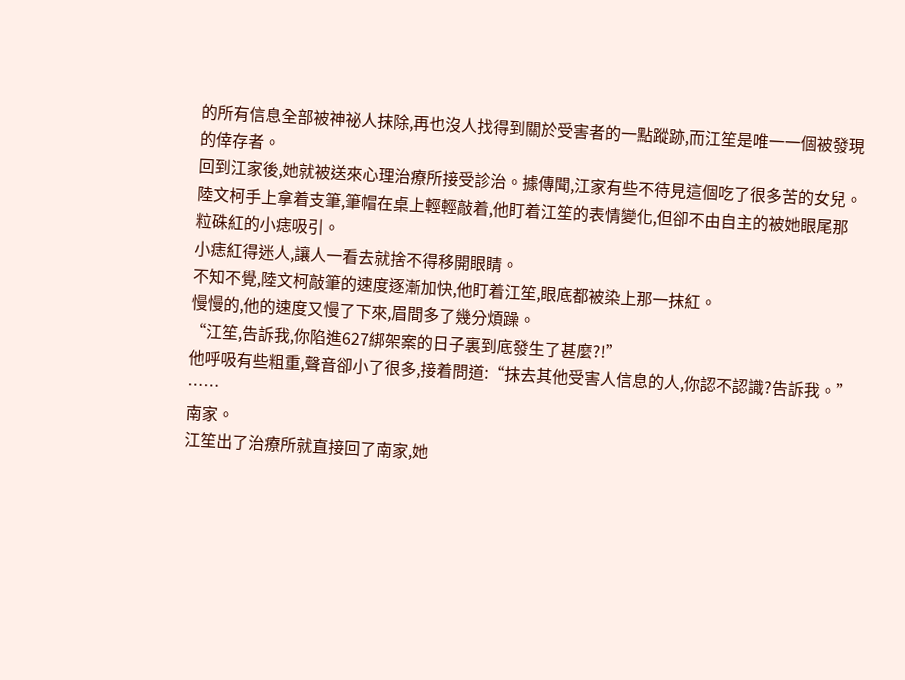的所有信息全部被神祕人抹除,再也沒人找得到關於受害者的一點蹤跡,而江笙是唯一一個被發現的倖存者。
回到江家後,她就被送來心理治療所接受診治。據傳聞,江家有些不待見這個吃了很多苦的女兒。
陸文柯手上拿着支筆,筆帽在桌上輕輕敲着,他盯着江笙的表情變化,但卻不由自主的被她眼尾那粒硃紅的小痣吸引。
小痣紅得迷人,讓人一看去就捨不得移開眼睛。
不知不覺,陸文柯敲筆的速度逐漸加快,他盯着江笙,眼底都被染上那一抹紅。
慢慢的,他的速度又慢了下來,眉間多了幾分煩躁。
“江笙,告訴我,你陷進627綁架案的日子裏到底發生了甚麼?!”
他呼吸有些粗重,聲音卻小了很多,接着問道:“抹去其他受害人信息的人,你認不認識?告訴我。”
……
南家。
江笙出了治療所就直接回了南家,她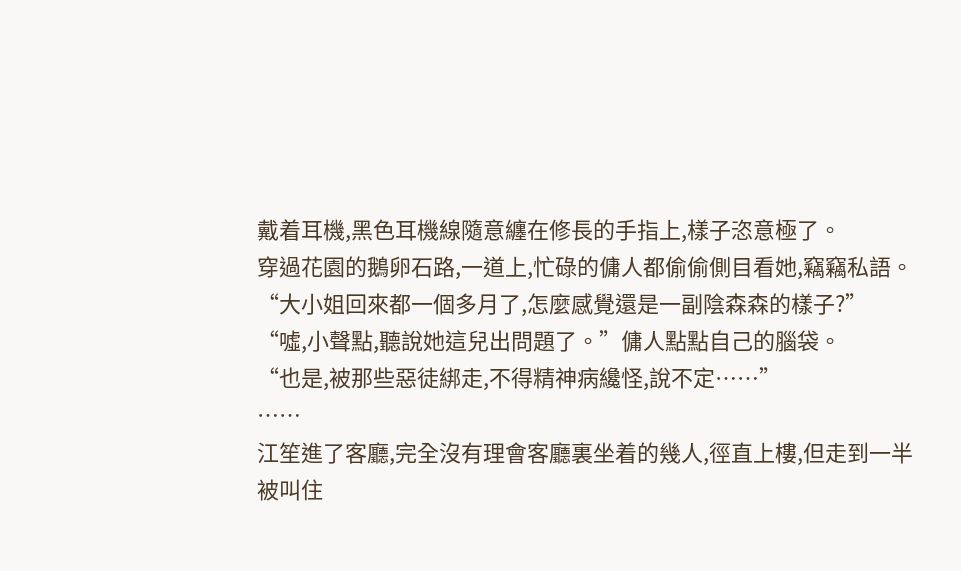戴着耳機,黑色耳機線隨意纏在修長的手指上,樣子恣意極了。
穿過花園的鵝卵石路,一道上,忙碌的傭人都偷偷側目看她,竊竊私語。
“大小姐回來都一個多月了,怎麼感覺還是一副陰森森的樣子?”
“噓,小聲點,聽說她這兒出問題了。”傭人點點自己的腦袋。
“也是,被那些惡徒綁走,不得精神病纔怪,說不定……”
……
江笙進了客廳,完全沒有理會客廳裏坐着的幾人,徑直上樓,但走到一半被叫住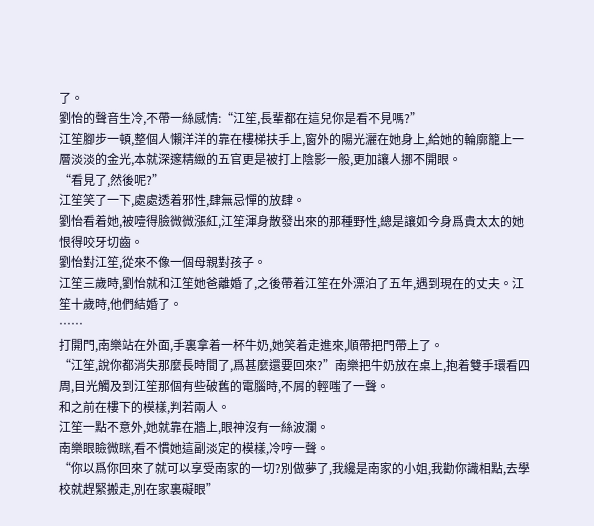了。
劉怡的聲音生冷,不帶一絲感情:“江笙,長輩都在這兒你是看不見嗎?”
江笙腳步一頓,整個人懶洋洋的靠在樓梯扶手上,窗外的陽光灑在她身上,給她的輪廓籠上一層淡淡的金光,本就深邃精緻的五官更是被打上陰影一般,更加讓人挪不開眼。
“看見了,然後呢?”
江笙笑了一下,處處透着邪性,肆無忌憚的放肆。
劉怡看着她,被噎得臉微微漲紅,江笙渾身散發出來的那種野性,總是讓如今身爲貴太太的她恨得咬牙切齒。
劉怡對江笙,從來不像一個母親對孩子。
江笙三歲時,劉怡就和江笙她爸離婚了,之後帶着江笙在外漂泊了五年,遇到現在的丈夫。江笙十歲時,他們結婚了。
……
打開門,南樂站在外面,手裏拿着一杯牛奶,她笑着走進來,順帶把門帶上了。
“江笙,說你都消失那麼長時間了,爲甚麼還要回來?”南樂把牛奶放在桌上,抱着雙手環看四周,目光觸及到江笙那個有些破舊的電腦時,不屑的輕嗤了一聲。
和之前在樓下的模樣,判若兩人。
江笙一點不意外,她就靠在牆上,眼神沒有一絲波瀾。
南樂眼瞼微眯,看不慣她這副淡定的模樣,冷哼一聲。
“你以爲你回來了就可以享受南家的一切?別做夢了,我纔是南家的小姐,我勸你識相點,去學校就趕緊搬走,別在家裏礙眼”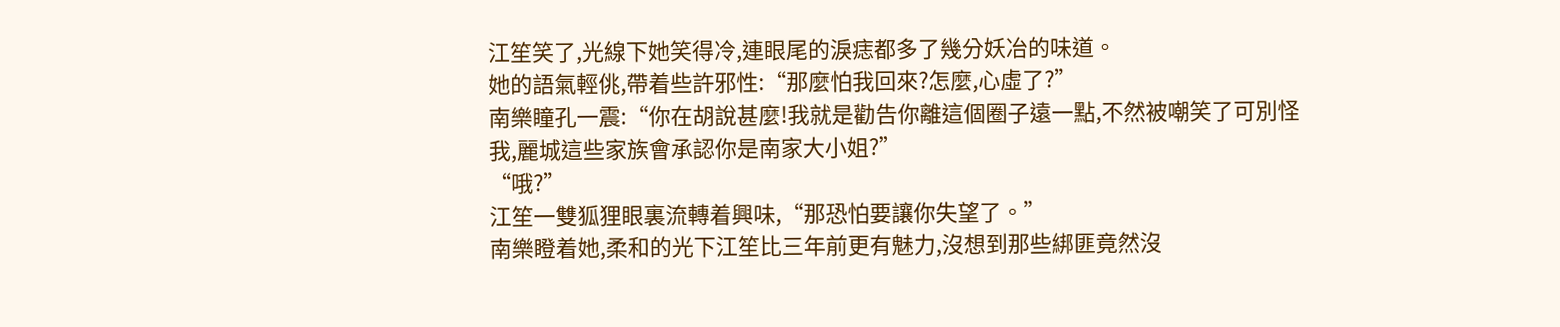江笙笑了,光線下她笑得冷,連眼尾的淚痣都多了幾分妖冶的味道。
她的語氣輕佻,帶着些許邪性:“那麼怕我回來?怎麼,心虛了?”
南樂瞳孔一震:“你在胡說甚麼!我就是勸告你離這個圈子遠一點,不然被嘲笑了可別怪我,麗城這些家族會承認你是南家大小姐?”
“哦?”
江笙一雙狐狸眼裏流轉着興味,“那恐怕要讓你失望了。”
南樂瞪着她,柔和的光下江笙比三年前更有魅力,沒想到那些綁匪竟然沒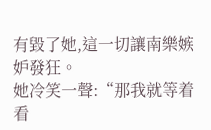有毀了她,這一切讓南樂嫉妒發狂。
她冷笑一聲:“那我就等着看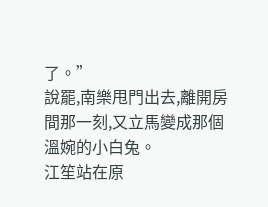了。”
說罷,南樂甩門出去,離開房間那一刻,又立馬變成那個溫婉的小白兔。
江笙站在原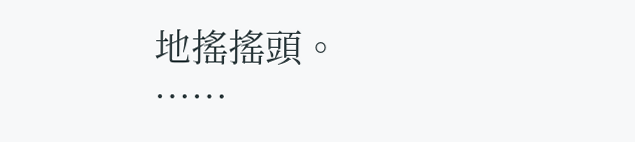地搖搖頭。
……